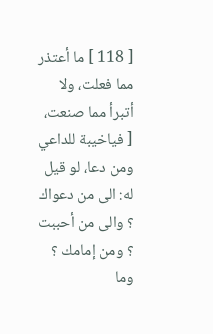[ 118 ] ما أعتذر مما فعلت، ولا أتبرأ مما صنعت، [ فياخيبة للداعي ومن دعا، لو قيل له: الى من دعواك ؟ والى من أحببت ؟ ومن إمامك ؟ وما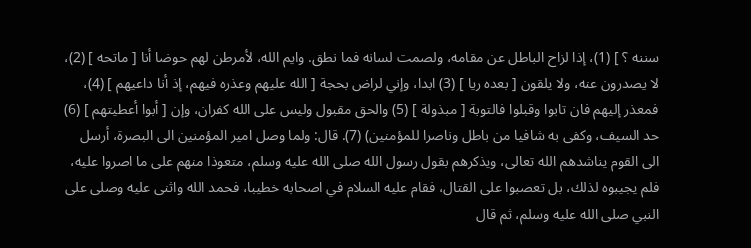سننه ؟ ] (1)، إذا لزاح الباطل عن مقامه، ولصمت لسانه فما نطق. وايم الله، لأمرطن لهم حوضا أنا [ ماتحه ] (2)، لا يصدرون عنه، ولا يلقون [ بعده ريا ] (3) ابدا، وإني لراض بحجة [ الله عليهم وعذره فيهم، إذ أنا داعيهم ] (4)، فمعذر إليهم فان تابوا وقبلوا فالتوبة [ مبذولة ] (5) والحق مقبول وليس على الله كفران، وإن [ أبوا أعطيتهم ] (6) حد السيف، وكفى به شافيا من باطل وناصرا للمؤمنين) (7). قال: ولما وصل امير المؤمنين الى البصرة، أرسل الى القوم يناشدهم الله تعالى، ويذكرهم بقول رسول الله صلى الله عليه وسلم، متعوذا منهم على ما اصروا عليه، فلم يجيبوه لذلك، بل تعصبوا على القتال، فقام عليه السلام في اصحابه خطيبا، فحمد الله واثنى عليه وصلى على النبي صلى الله عليه وسلم، ثم قال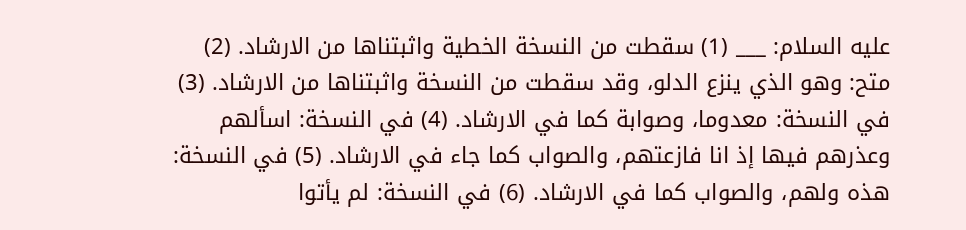عليه السلام: ___ (1) سقطت من النسخة الخطية واثبتناها من الارشاد. (2) متح: وهو الذي ينزع الدلو، وقد سقطت من النسخة واثبتناها من الارشاد. (3) في النسخة: معدوما، وصوابة كما في الارشاد. (4) في النسخة: اسألهم وعذرهم فيها إذ انا فازعتهم، والصواب كما جاء في الارشاد. (5) في النسخة: هذه ولهم، والصواب كما في الارشاد. (6) في النسخة: لم يأتوا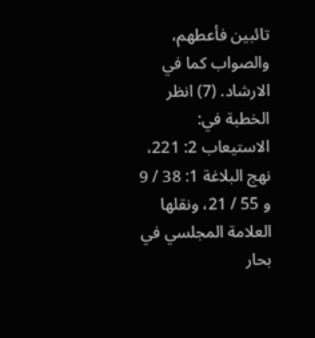تائبين فأعطهم، والصواب كما في الارشاد. (7) انظر الخطبة في: الاستيعاب 2: 221، نهج البلاغة 1: 38 / 9 و 55 / 21، ونقلها العلامة المجلسي في بحار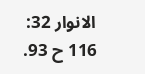الانوار 32: 116 ح 93.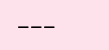___